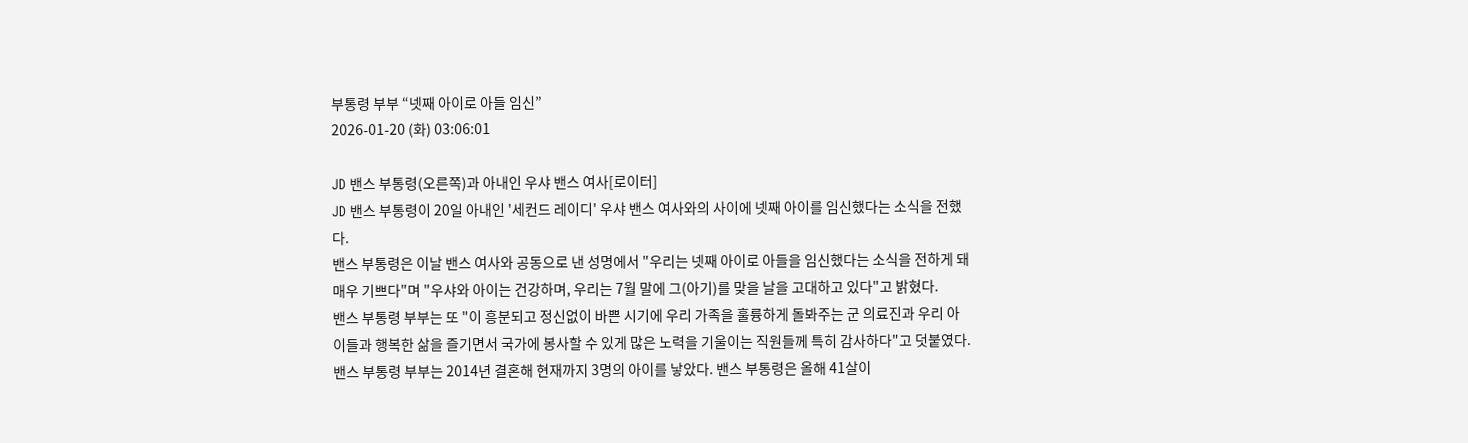부통령 부부 “넷째 아이로 아들 임신”
2026-01-20 (화) 03:06:01

JD 밴스 부통령(오른쪽)과 아내인 우샤 밴스 여사[로이터]
JD 밴스 부통령이 20일 아내인 '세컨드 레이디' 우샤 밴스 여사와의 사이에 넷째 아이를 임신했다는 소식을 전했다.
밴스 부통령은 이날 밴스 여사와 공동으로 낸 성명에서 "우리는 넷째 아이로 아들을 임신했다는 소식을 전하게 돼 매우 기쁘다"며 "우샤와 아이는 건강하며, 우리는 7월 말에 그(아기)를 맞을 날을 고대하고 있다"고 밝혔다.
밴스 부통령 부부는 또 "이 흥분되고 정신없이 바쁜 시기에 우리 가족을 훌륭하게 돌봐주는 군 의료진과 우리 아이들과 행복한 삶을 즐기면서 국가에 봉사할 수 있게 많은 노력을 기울이는 직원들께 특히 감사하다"고 덧붙였다.
밴스 부통령 부부는 2014년 결혼해 현재까지 3명의 아이를 낳았다. 밴스 부통령은 올해 41살이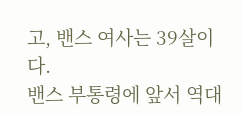고, 밴스 여사는 39살이다.
밴스 부통령에 앞서 역대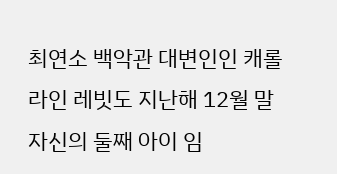최연소 백악관 대변인인 캐롤라인 레빗도 지난해 12월 말 자신의 둘째 아이 임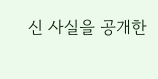신 사실을 공개한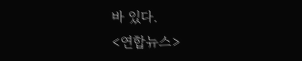바 있다.
<연합뉴스>